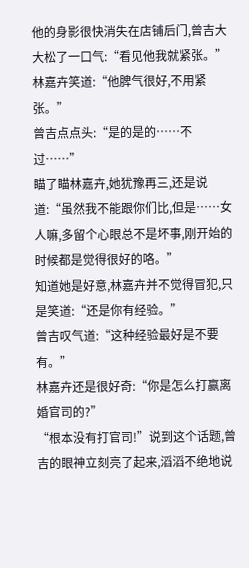他的身影很快消失在店铺后门,曾吉大大松了一口气:“看见他我就紧张。”
林嘉卉笑道:“他脾气很好,不用紧张。”
曾吉点点头:“是的是的……不过……”
瞄了瞄林嘉卉,她犹豫再三,还是说道:“虽然我不能跟你们比,但是……女人嘛,多留个心眼总不是坏事,刚开始的时候都是觉得很好的咯。”
知道她是好意,林嘉卉并不觉得冒犯,只是笑道:“还是你有经验。”
曾吉叹气道:“这种经验最好是不要有。”
林嘉卉还是很好奇:“你是怎么打赢离婚官司的?”
“根本没有打官司!”说到这个话题,曾吉的眼神立刻亮了起来,滔滔不绝地说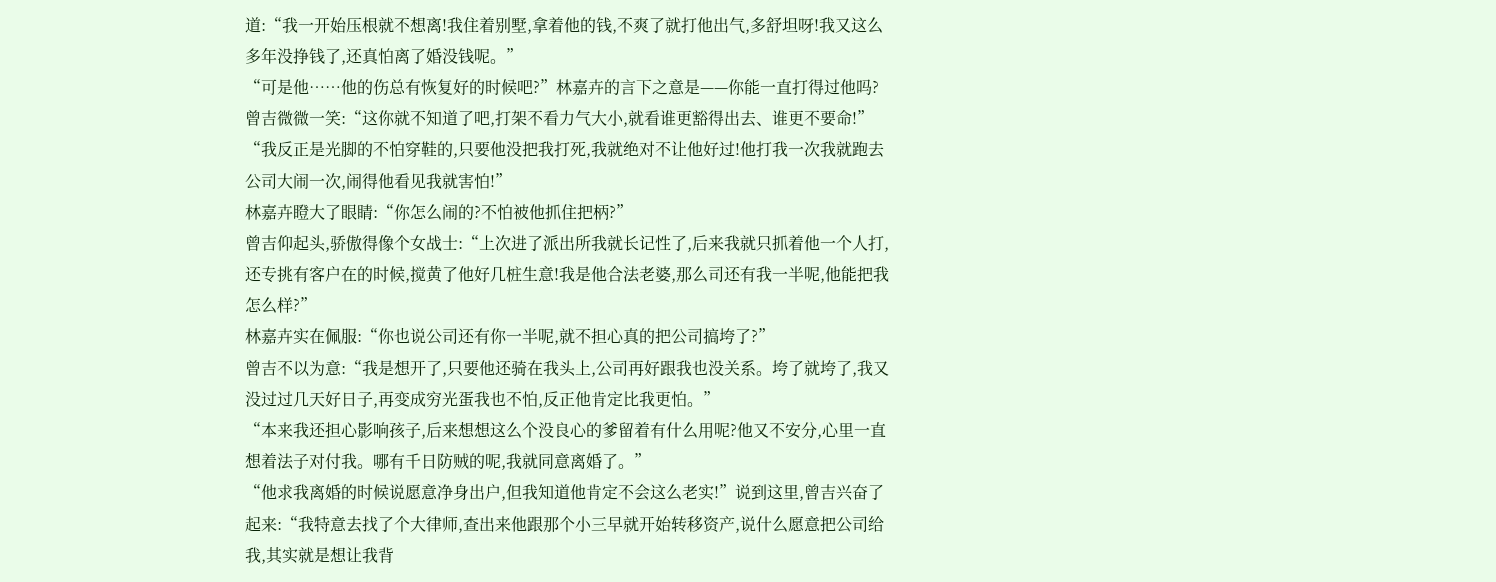道:“我一开始压根就不想离!我住着别墅,拿着他的钱,不爽了就打他出气,多舒坦呀!我又这么多年没挣钱了,还真怕离了婚没钱呢。”
“可是他……他的伤总有恢复好的时候吧?”林嘉卉的言下之意是——你能一直打得过他吗?
曾吉微微一笑:“这你就不知道了吧,打架不看力气大小,就看谁更豁得出去、谁更不要命!”
“我反正是光脚的不怕穿鞋的,只要他没把我打死,我就绝对不让他好过!他打我一次我就跑去公司大闹一次,闹得他看见我就害怕!”
林嘉卉瞪大了眼睛:“你怎么闹的?不怕被他抓住把柄?”
曾吉仰起头,骄傲得像个女战士:“上次进了派出所我就长记性了,后来我就只抓着他一个人打,还专挑有客户在的时候,搅黄了他好几桩生意!我是他合法老婆,那么司还有我一半呢,他能把我怎么样?”
林嘉卉实在佩服:“你也说公司还有你一半呢,就不担心真的把公司搞垮了?”
曾吉不以为意:“我是想开了,只要他还骑在我头上,公司再好跟我也没关系。垮了就垮了,我又没过过几天好日子,再变成穷光蛋我也不怕,反正他肯定比我更怕。”
“本来我还担心影响孩子,后来想想这么个没良心的爹留着有什么用呢?他又不安分,心里一直想着法子对付我。哪有千日防贼的呢,我就同意离婚了。”
“他求我离婚的时候说愿意净身出户,但我知道他肯定不会这么老实!”说到这里,曾吉兴奋了起来:“我特意去找了个大律师,查出来他跟那个小三早就开始转移资产,说什么愿意把公司给我,其实就是想让我背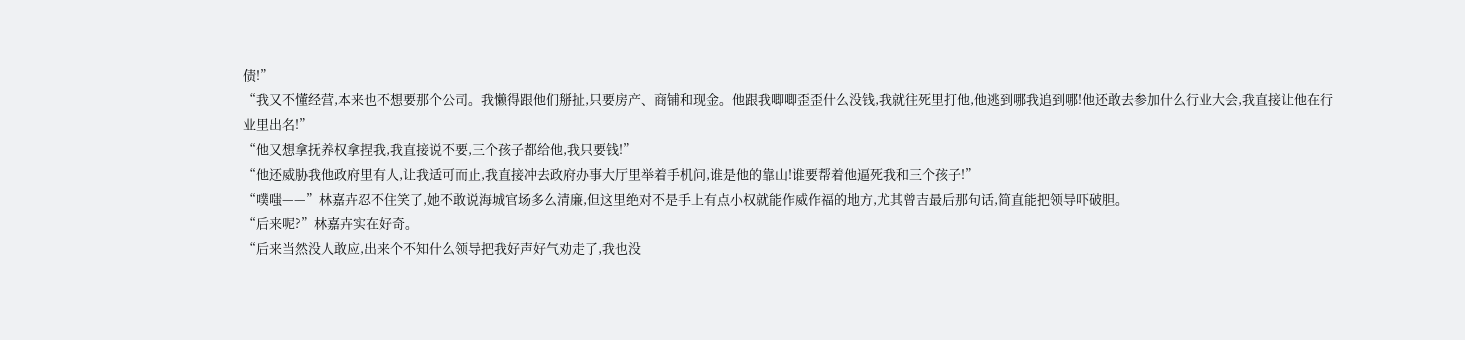债!”
“我又不懂经营,本来也不想要那个公司。我懒得跟他们掰扯,只要房产、商铺和现金。他跟我唧唧歪歪什么没钱,我就往死里打他,他逃到哪我追到哪!他还敢去参加什么行业大会,我直接让他在行业里出名!”
“他又想拿抚养权拿捏我,我直接说不要,三个孩子都给他,我只要钱!”
“他还威胁我他政府里有人,让我适可而止,我直接冲去政府办事大厅里举着手机问,谁是他的靠山!谁要帮着他逼死我和三个孩子!”
“噗嗤——”林嘉卉忍不住笑了,她不敢说海城官场多么清廉,但这里绝对不是手上有点小权就能作威作福的地方,尤其曾吉最后那句话,简直能把领导吓破胆。
“后来呢?”林嘉卉实在好奇。
“后来当然没人敢应,出来个不知什么领导把我好声好气劝走了,我也没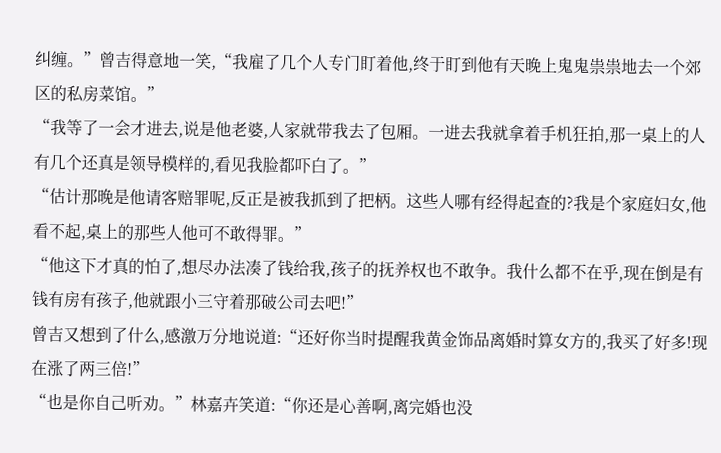纠缠。”曾吉得意地一笑,“我雇了几个人专门盯着他,终于盯到他有天晚上鬼鬼祟祟地去一个郊区的私房菜馆。”
“我等了一会才进去,说是他老婆,人家就带我去了包厢。一进去我就拿着手机狂拍,那一桌上的人有几个还真是领导模样的,看见我脸都吓白了。”
“估计那晚是他请客赔罪呢,反正是被我抓到了把柄。这些人哪有经得起查的?我是个家庭妇女,他看不起,桌上的那些人他可不敢得罪。”
“他这下才真的怕了,想尽办法凑了钱给我,孩子的抚养权也不敢争。我什么都不在乎,现在倒是有钱有房有孩子,他就跟小三守着那破公司去吧!”
曾吉又想到了什么,感激万分地说道:“还好你当时提醒我黄金饰品离婚时算女方的,我买了好多!现在涨了两三倍!”
“也是你自己听劝。”林嘉卉笑道:“你还是心善啊,离完婚也没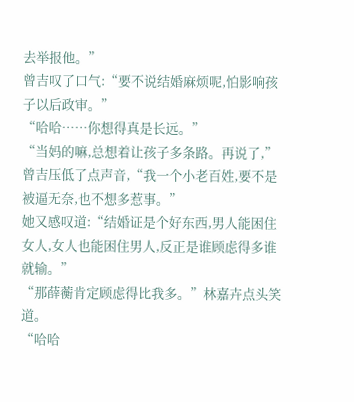去举报他。”
曾吉叹了口气:“要不说结婚麻烦呢,怕影响孩子以后政审。”
“哈哈……你想得真是长远。”
“当妈的嘛,总想着让孩子多条路。再说了,”曾吉压低了点声音,“我一个小老百姓,要不是被逼无奈,也不想多惹事。”
她又感叹道:“结婚证是个好东西,男人能困住女人,女人也能困住男人,反正是谁顾虑得多谁就输。”
“那薛蘅肯定顾虑得比我多。”林嘉卉点头笑道。
“哈哈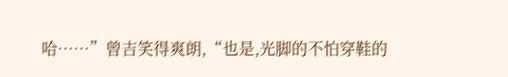哈……”曾吉笑得爽朗,“也是,光脚的不怕穿鞋的